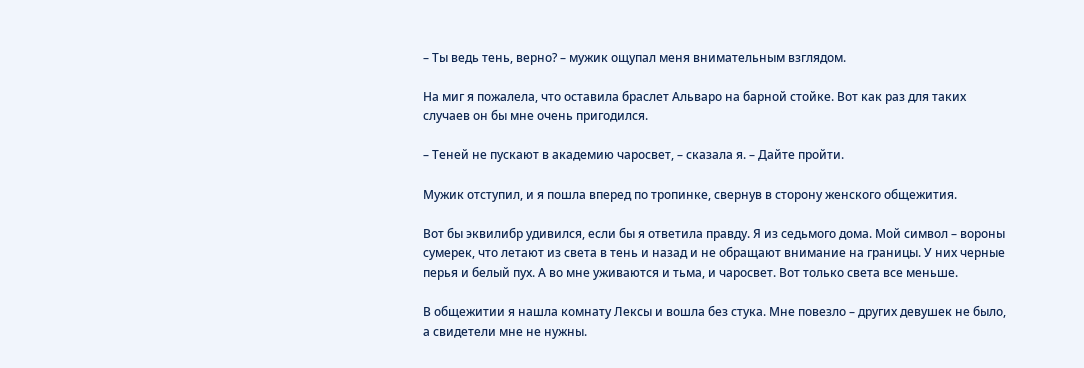– Ты ведь тень, верно? – мужик ощупал меня внимательным взглядом.

На миг я пожалела, что оставила браслет Альваро на барной стойке. Вот как раз для таких случаев он бы мне очень пригодился.

– Теней не пускают в академию чаросвет, – сказала я. – Дайте пройти.

Мужик отступил, и я пошла вперед по тропинке, свернув в сторону женского общежития.

Вот бы эквилибр удивился, если бы я ответила правду. Я из седьмого дома. Мой символ – вороны сумерек, что летают из света в тень и назад и не обращают внимание на границы. У них черные перья и белый пух. А во мне уживаются и тьма, и чаросвет. Вот только света все меньше.

В общежитии я нашла комнату Лексы и вошла без стука. Мне повезло – других девушек не было, а свидетели мне не нужны.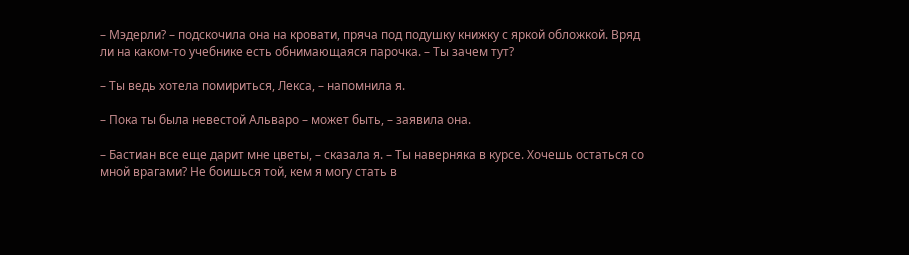– Мэдерли? – подскочила она на кровати, пряча под подушку книжку с яркой обложкой. Вряд ли на каком-то учебнике есть обнимающаяся парочка. – Ты зачем тут?

– Ты ведь хотела помириться, Лекса, – напомнила я.

– Пока ты была невестой Альваро – может быть, – заявила она.

– Бастиан все еще дарит мне цветы, – сказала я. – Ты наверняка в курсе. Хочешь остаться со мной врагами? Не боишься той, кем я могу стать в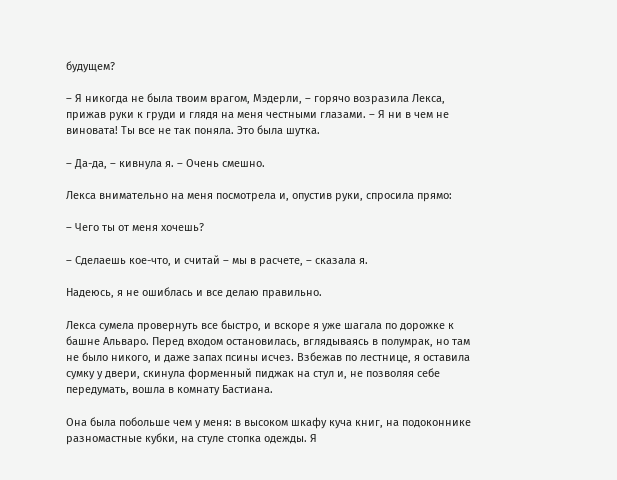будущем?

– Я никогда не была твоим врагом, Мэдерли, – горячо возразила Лекса, прижав руки к груди и глядя на меня честными глазами. – Я ни в чем не виновата! Ты все не так поняла. Это была шутка.

– Да-да, – кивнула я. – Очень смешно.

Лекса внимательно на меня посмотрела и, опустив руки, спросила прямо:

– Чего ты от меня хочешь?

– Сделаешь кое-что, и считай – мы в расчете, – сказала я.

Надеюсь, я не ошиблась и все делаю правильно.

Лекса сумела провернуть все быстро, и вскоре я уже шагала по дорожке к башне Альваро. Перед входом остановилась, вглядываясь в полумрак, но там не было никого, и даже запах псины исчез. Взбежав по лестнице, я оставила сумку у двери, скинула форменный пиджак на стул и, не позволяя себе передумать, вошла в комнату Бастиана.

Она была побольше чем у меня: в высоком шкафу куча книг, на подоконнике разномастные кубки, на стуле стопка одежды. Я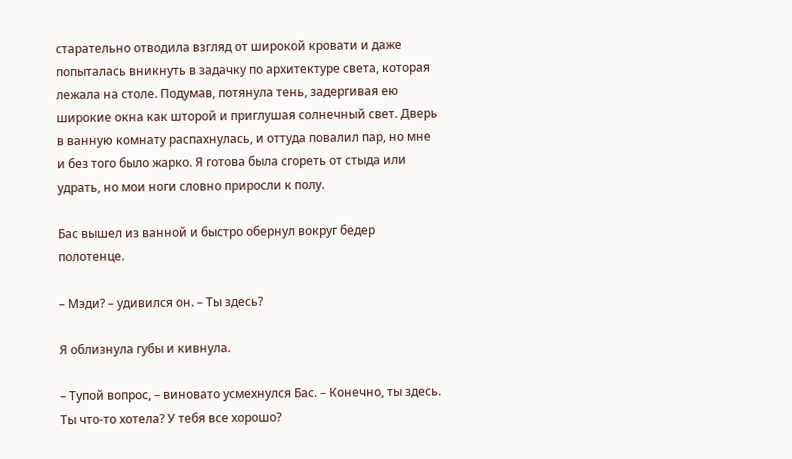старательно отводила взгляд от широкой кровати и даже попыталась вникнуть в задачку по архитектуре света, которая лежала на столе. Подумав, потянула тень, задергивая ею широкие окна как шторой и приглушая солнечный свет. Дверь в ванную комнату распахнулась, и оттуда повалил пар, но мне и без того было жарко. Я готова была сгореть от стыда или удрать, но мои ноги словно приросли к полу.

Бас вышел из ванной и быстро обернул вокруг бедер полотенце.

– Мэди? – удивился он. – Ты здесь?

Я облизнула губы и кивнула.

– Тупой вопрос, – виновато усмехнулся Бас. – Конечно, ты здесь. Ты что-то хотела? У тебя все хорошо?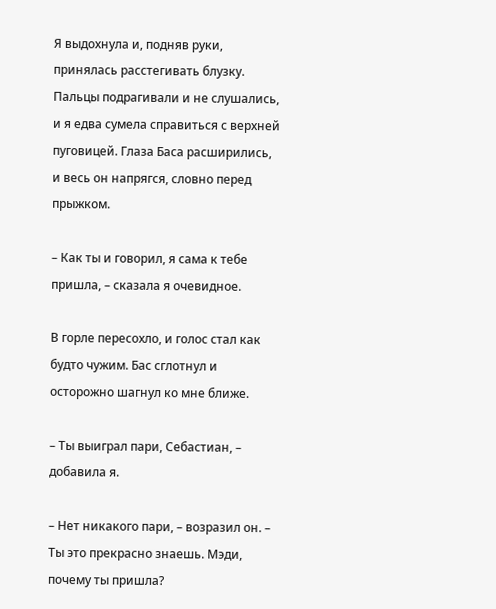Я выдохнула и, подняв руки, принялась расстегивать блузку. Пальцы подрагивали и не слушались, и я едва сумела справиться с верхней пуговицей. Глаза Баса расширились, и весь он напрягся, словно перед прыжком.

– Как ты и говорил, я сама к тебе пришла, – сказала я очевидное.

В горле пересохло, и голос стал как будто чужим. Бас сглотнул и осторожно шагнул ко мне ближе.

– Ты выиграл пари, Себастиан, – добавила я.

– Нет никакого пари, – возразил он. – Ты это прекрасно знаешь. Мэди, почему ты пришла?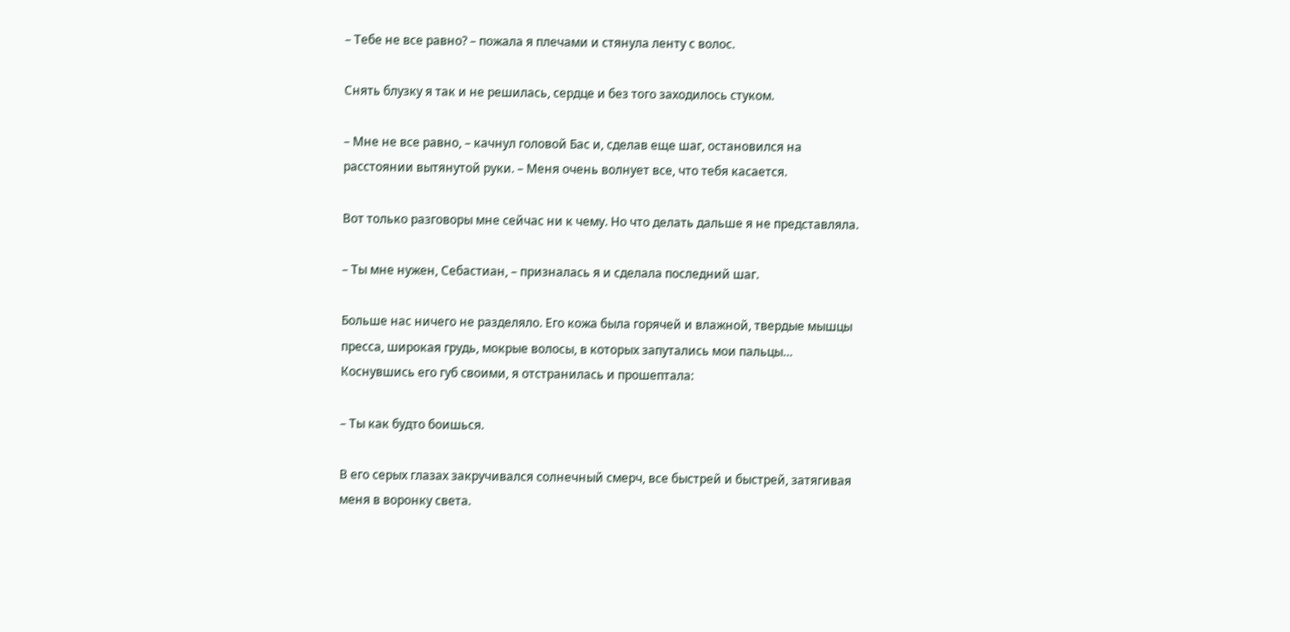– Тебе не все равно? – пожала я плечами и стянула ленту с волос.

Снять блузку я так и не решилась, сердце и без того заходилось стуком.

– Мне не все равно, – качнул головой Бас и, сделав еще шаг, остановился на расстоянии вытянутой руки. – Меня очень волнует все, что тебя касается.

Вот только разговоры мне сейчас ни к чему. Но что делать дальше я не представляла.

– Ты мне нужен, Себастиан, – призналась я и сделала последний шаг.

Больше нас ничего не разделяло. Его кожа была горячей и влажной, твердые мышцы пресса, широкая грудь, мокрые волосы, в которых запутались мои пальцы… Коснувшись его губ своими, я отстранилась и прошептала:

– Ты как будто боишься.

В его серых глазах закручивался солнечный смерч, все быстрей и быстрей, затягивая меня в воронку света.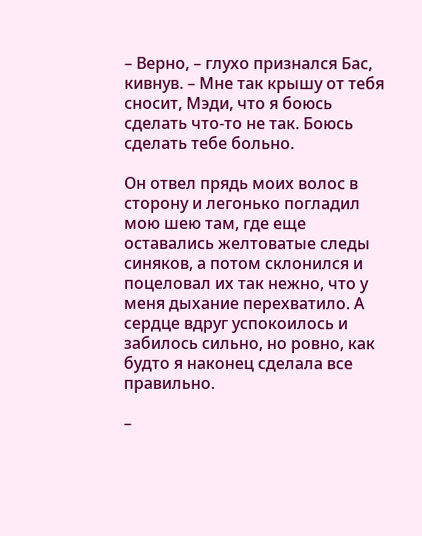– Верно, – глухо признался Бас, кивнув. – Мне так крышу от тебя сносит, Мэди, что я боюсь сделать что-то не так. Боюсь сделать тебе больно.

Он отвел прядь моих волос в сторону и легонько погладил мою шею там, где еще оставались желтоватые следы синяков, а потом склонился и поцеловал их так нежно, что у меня дыхание перехватило. А сердце вдруг успокоилось и забилось сильно, но ровно, как будто я наконец сделала все правильно.

–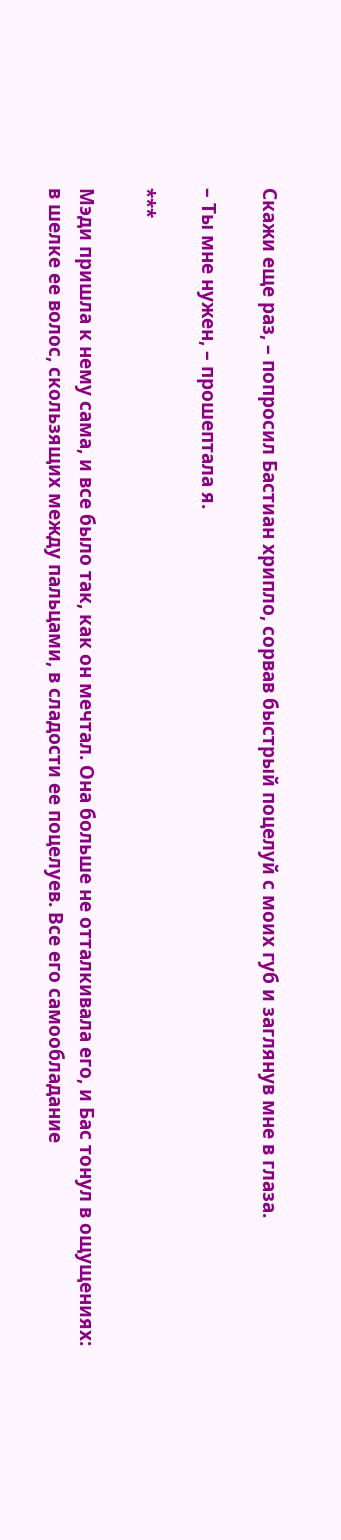Скажи еще раз, – попросил Бастиан хрипло, сорвав быстрый поцелуй с моих губ и заглянув мне в глаза.

– Ты мне нужен, – прошептала я.

***

Мэди пришла к нему сама, и все было так, как он мечтал. Она больше не отталкивала его, и Бас тонул в ощущениях: в шелке ее волос, скользящих между пальцами, в сладости ее поцелуев. Все его самообладание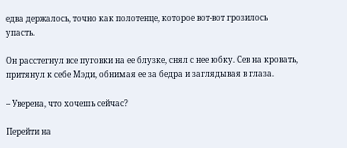едва держалось, точно как полотенце, которое вот-вот грозилось упасть.

Он расстегнул все пуговки на ее блузке, снял с нее юбку. Сев на кровать, притянул к себе Мэди, обнимая ее за бедра и заглядывая в глаза.

– Уверена, что хочешь сейчас?

Перейти на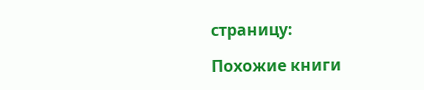страницу:

Похожие книги